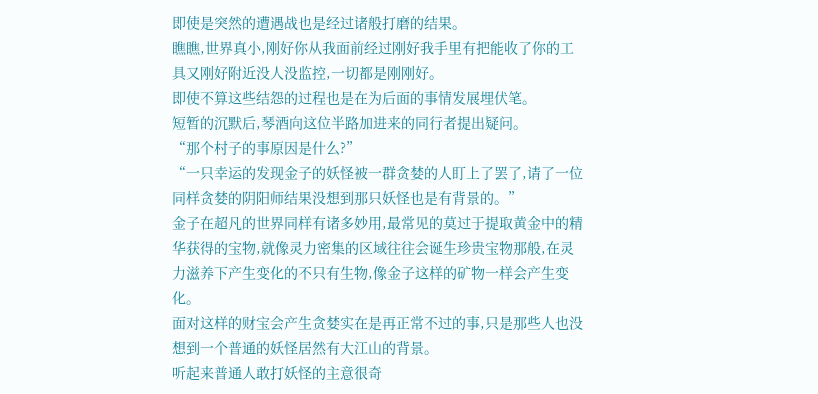即使是突然的遭遇战也是经过诸般打磨的结果。
瞧瞧,世界真小,刚好你从我面前经过刚好我手里有把能收了你的工具又刚好附近没人没监控,一切都是刚刚好。
即使不算这些结怨的过程也是在为后面的事情发展埋伏笔。
短暂的沉默后,琴酒向这位半路加进来的同行者提出疑问。
“那个村子的事原因是什么?”
“一只幸运的发现金子的妖怪被一群贪婪的人盯上了罢了,请了一位同样贪婪的阴阳师结果没想到那只妖怪也是有背景的。”
金子在超凡的世界同样有诸多妙用,最常见的莫过于提取黄金中的精华获得的宝物,就像灵力密集的区域往往会诞生珍贵宝物那般,在灵力滋养下产生变化的不只有生物,像金子这样的矿物一样会产生变化。
面对这样的财宝会产生贪婪实在是再正常不过的事,只是那些人也没想到一个普通的妖怪居然有大江山的背景。
听起来普通人敢打妖怪的主意很奇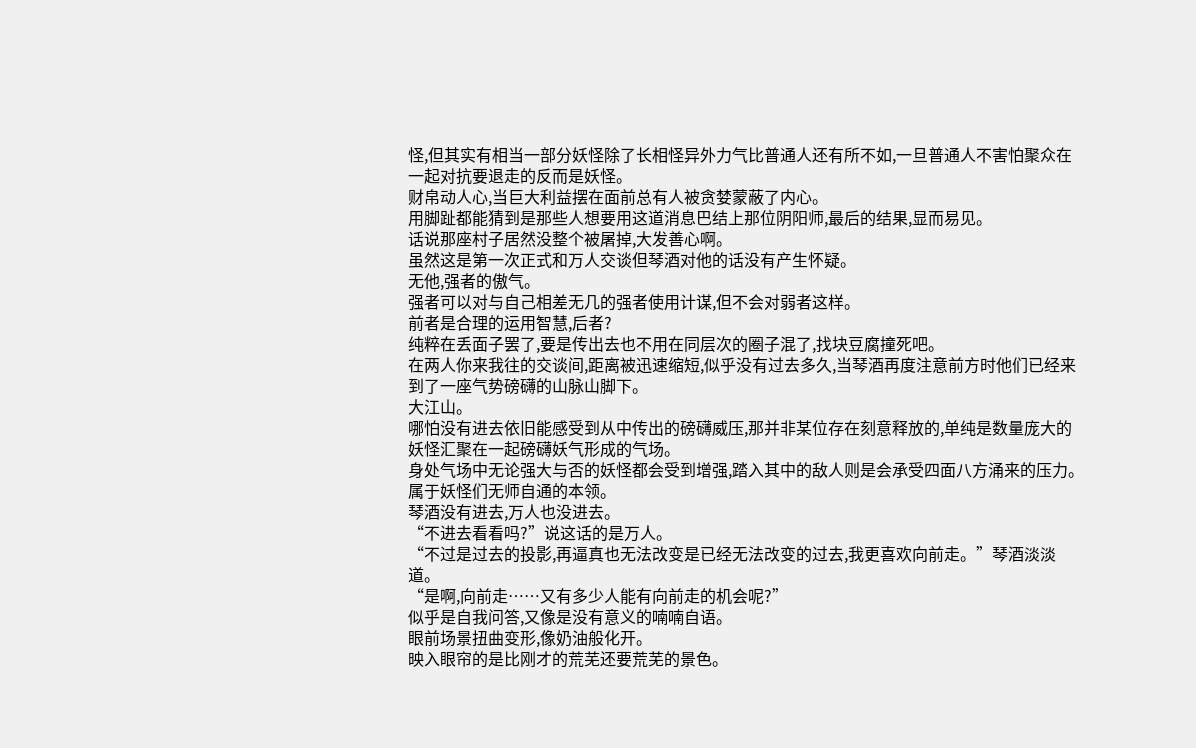怪,但其实有相当一部分妖怪除了长相怪异外力气比普通人还有所不如,一旦普通人不害怕聚众在一起对抗要退走的反而是妖怪。
财帛动人心,当巨大利益摆在面前总有人被贪婪蒙蔽了内心。
用脚趾都能猜到是那些人想要用这道消息巴结上那位阴阳师,最后的结果,显而易见。
话说那座村子居然没整个被屠掉,大发善心啊。
虽然这是第一次正式和万人交谈但琴酒对他的话没有产生怀疑。
无他,强者的傲气。
强者可以对与自己相差无几的强者使用计谋,但不会对弱者这样。
前者是合理的运用智慧,后者?
纯粹在丢面子罢了,要是传出去也不用在同层次的圈子混了,找块豆腐撞死吧。
在两人你来我往的交谈间,距离被迅速缩短,似乎没有过去多久,当琴酒再度注意前方时他们已经来到了一座气势磅礴的山脉山脚下。
大江山。
哪怕没有进去依旧能感受到从中传出的磅礴威压,那并非某位存在刻意释放的,单纯是数量庞大的妖怪汇聚在一起磅礴妖气形成的气场。
身处气场中无论强大与否的妖怪都会受到增强,踏入其中的敌人则是会承受四面八方涌来的压力。
属于妖怪们无师自通的本领。
琴酒没有进去,万人也没进去。
“不进去看看吗?”说这话的是万人。
“不过是过去的投影,再逼真也无法改变是已经无法改变的过去,我更喜欢向前走。”琴酒淡淡道。
“是啊,向前走……又有多少人能有向前走的机会呢?”
似乎是自我问答,又像是没有意义的喃喃自语。
眼前场景扭曲变形,像奶油般化开。
映入眼帘的是比刚才的荒芜还要荒芜的景色。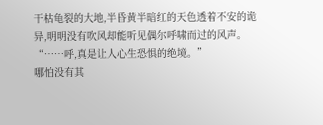干枯龟裂的大地,半昏黄半暗红的天色透着不安的诡异,明明没有吹风却能听见偶尔呼啸而过的风声。
“……呼,真是让人心生恐惧的绝境。”
哪怕没有其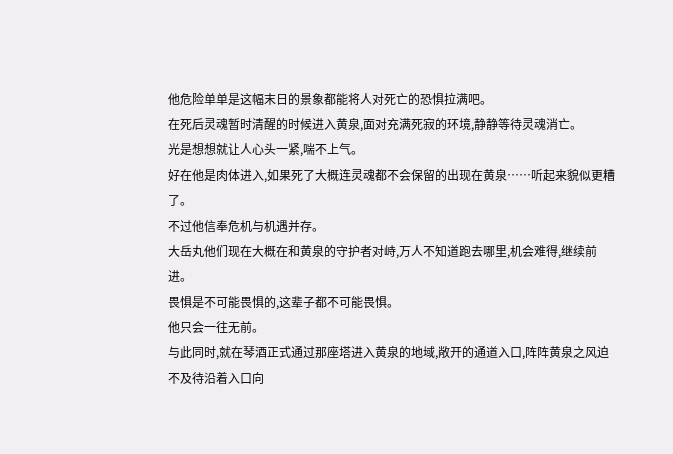他危险单单是这幅末日的景象都能将人对死亡的恐惧拉满吧。
在死后灵魂暂时清醒的时候进入黄泉,面对充满死寂的环境,静静等待灵魂消亡。
光是想想就让人心头一紧,喘不上气。
好在他是肉体进入,如果死了大概连灵魂都不会保留的出现在黄泉……听起来貌似更糟了。
不过他信奉危机与机遇并存。
大岳丸他们现在大概在和黄泉的守护者对峙,万人不知道跑去哪里,机会难得,继续前进。
畏惧是不可能畏惧的,这辈子都不可能畏惧。
他只会一往无前。
与此同时,就在琴酒正式通过那座塔进入黄泉的地域,敞开的通道入口,阵阵黄泉之风迫不及待沿着入口向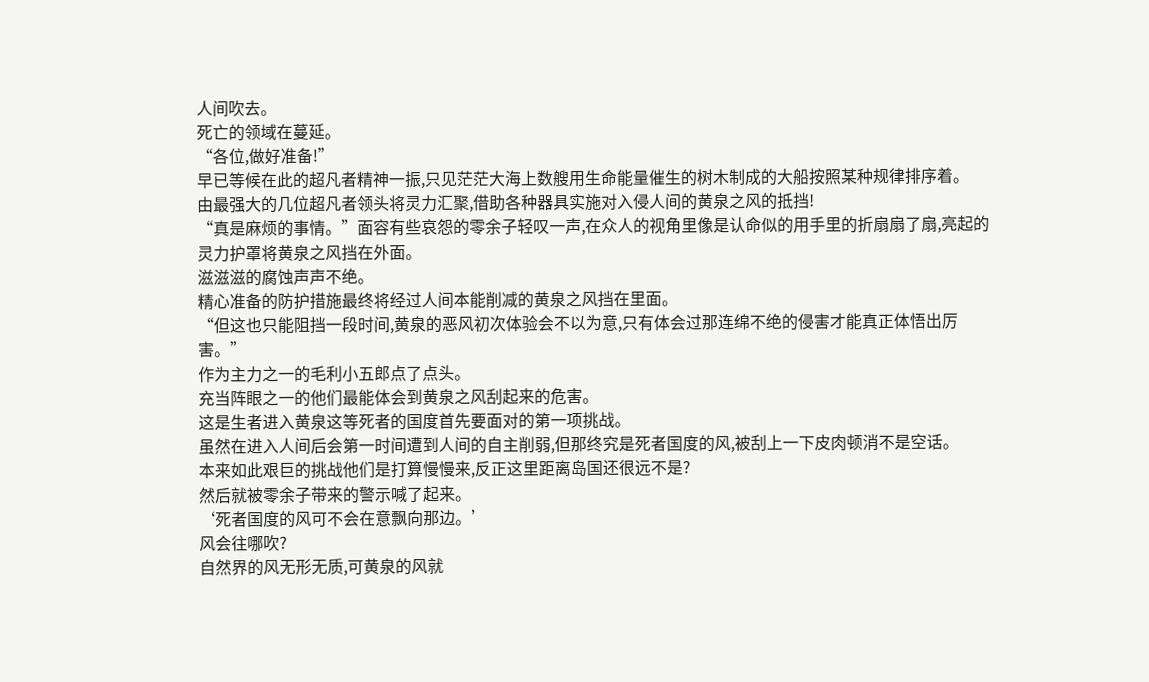人间吹去。
死亡的领域在蔓延。
“各位,做好准备!”
早已等候在此的超凡者精神一振,只见茫茫大海上数艘用生命能量催生的树木制成的大船按照某种规律排序着。
由最强大的几位超凡者领头将灵力汇聚,借助各种器具实施对入侵人间的黄泉之风的抵挡!
“真是麻烦的事情。”面容有些哀怨的零余子轻叹一声,在众人的视角里像是认命似的用手里的折扇扇了扇,亮起的灵力护罩将黄泉之风挡在外面。
滋滋滋的腐蚀声声不绝。
精心准备的防护措施最终将经过人间本能削减的黄泉之风挡在里面。
“但这也只能阻挡一段时间,黄泉的恶风初次体验会不以为意,只有体会过那连绵不绝的侵害才能真正体悟出厉害。”
作为主力之一的毛利小五郎点了点头。
充当阵眼之一的他们最能体会到黄泉之风刮起来的危害。
这是生者进入黄泉这等死者的国度首先要面对的第一项挑战。
虽然在进入人间后会第一时间遭到人间的自主削弱,但那终究是死者国度的风,被刮上一下皮肉顿消不是空话。
本来如此艰巨的挑战他们是打算慢慢来,反正这里距离岛国还很远不是?
然后就被零余子带来的警示喊了起来。
‘死者国度的风可不会在意飘向那边。’
风会往哪吹?
自然界的风无形无质,可黄泉的风就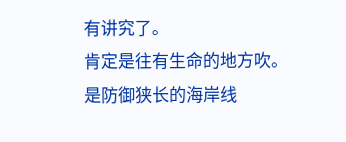有讲究了。
肯定是往有生命的地方吹。
是防御狭长的海岸线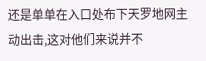还是单单在入口处布下天罗地网主动出击,这对他们来说并不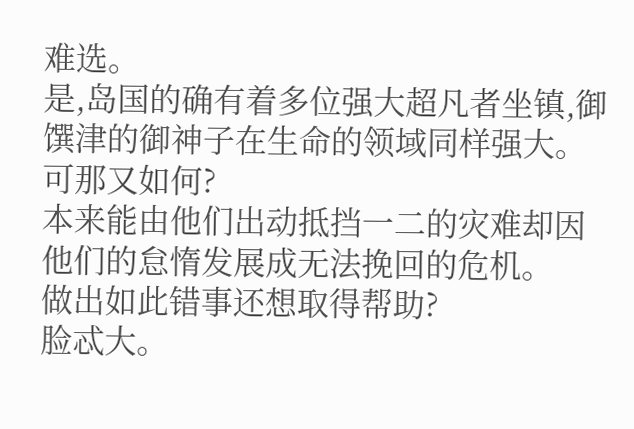难选。
是,岛国的确有着多位强大超凡者坐镇,御馔津的御神子在生命的领域同样强大。
可那又如何?
本来能由他们出动抵挡一二的灾难却因他们的怠惰发展成无法挽回的危机。
做出如此错事还想取得帮助?
脸忒大。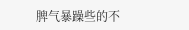脾气暴躁些的不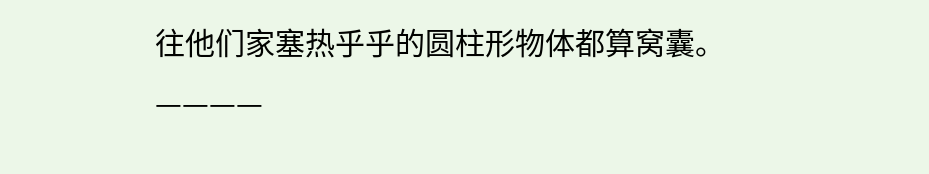往他们家塞热乎乎的圆柱形物体都算窝囊。
————